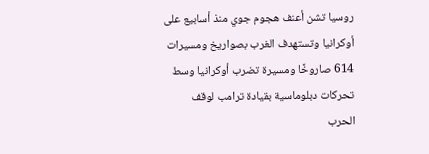روسيا تشن أعنف هجوم جوي منذ أسابيع على أوكرانيا وتستهدف الغرب بصواريخ ومسيرات
614 صاروخًا ومسيرة تضرب أوكرانيا وسط تحركات دبلوماسية بقيادة ترامب لوقف الحرب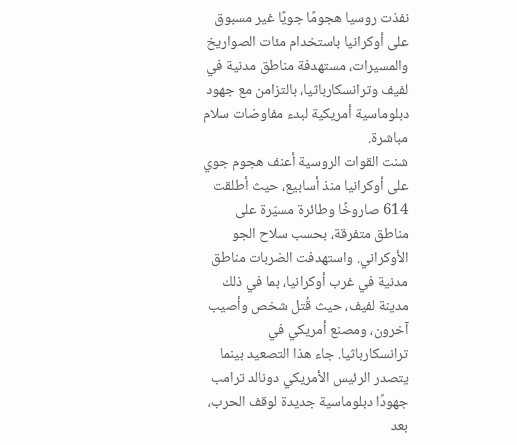نفذت روسيا هجومًا جويًا غير مسبوق على أوكرانيا باستخدام مئات الصواريخ والمسيرات، مستهدفة مناطق مدنية في لفيف وترانسكارباثيا، بالتزامن مع جهود دبلوماسية أمريكية لبدء مفاوضات سلام مباشرة.
شنت القوات الروسية أعنف هجوم جوي على أوكرانيا منذ أسابيع، حيث أطلقت 614 صاروخًا وطائرة مسيّرة على مناطق متفرقة، بحسب سلاح الجو الأوكراني. واستهدفت الضربات مناطق مدنية في غرب أوكرانيا، بما في ذلك مدينة لفيف، حيث قُتل شخص وأصيب آخرون، ومصنع أمريكي في ترانسكارباثيا. جاء هذا التصعيد بينما يتصدر الرئيس الأمريكي دونالد ترامب جهودًا دبلوماسية جديدة لوقف الحرب، بعد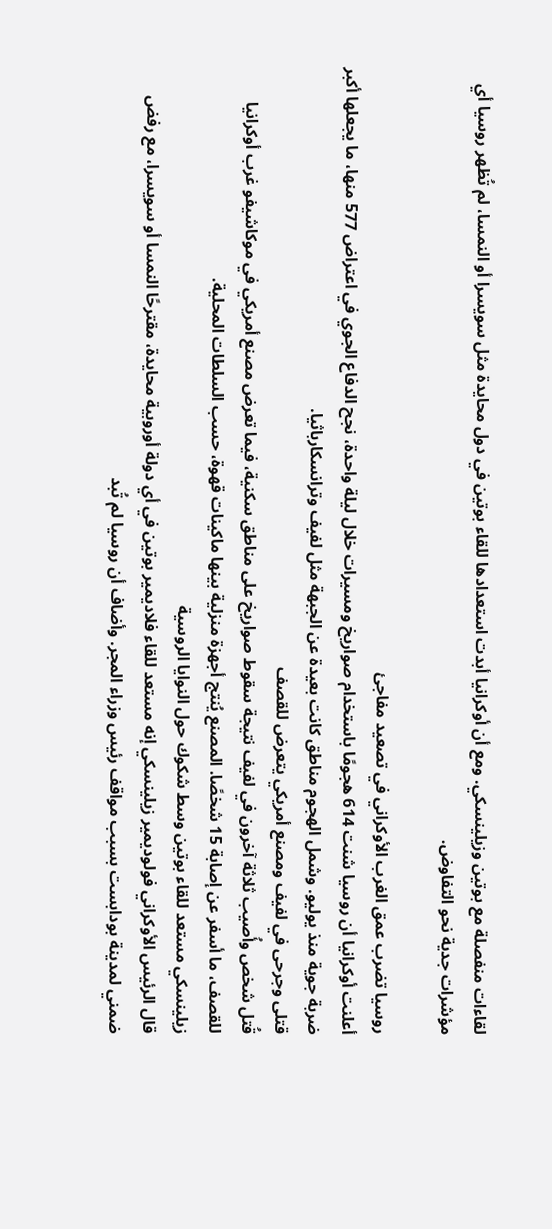لقاءات منفصلة مع بوتين وزيلينسكي. ومع أن أوكرانيا أبدت استعدادها للقاء بوتين في دول محايدة مثل سويسرا أو النمسا، لم تُظهر روسيا أي مؤشرات جدية نحو التفاوض.

روسيا تضرب عمق الغرب الأوكراني في تصعيد مفاجئ
أعلنت أوكرانيا أن روسيا شنت 614 هجومًا باستخدام صواريخ ومسيرات خلال ليلة واحدة، نجح الدفاع الجوي في اعتراض 577 منها، ما يجعلها أكبر ضربة جوية منذ يوليو. وشمل الهجوم مناطق كانت بعيدة عن الجبهة مثل لفيف وترانسكارباثيا.
قتلى وجرحى في لفيف ومصنع أمريكي يتعرض للقصف
قُتل شخص وأُصيب ثلاثة آخرون في لفيف نتيجة سقوط صواريخ على مناطق سكنية، فيما تعرض مصنع أمريكي في موكاشيفو غرب أوكرانيا للقصف، ما أسفر عن إصابة 15 شخصًا. المصنع يُنتج أجهزة منزلية بينها ماكينات قهوة، حسب السلطات المحلية.
زيلينسكي مستعد للقاء بوتين وسط شكوك حول النوايا الروسية
قال الرئيس الأوكراني فولوديمير زيلينسكي إنه مستعد للقاء فلاديمير بوتين في أي دولة أوروبية محايدة، مقترحًا النمسا أو سويسرا، مع رفض ضمني لمدينة بودابست بسبب مواقف رئيس وزراء المجر. وأضاف أن روسيا لم تُبد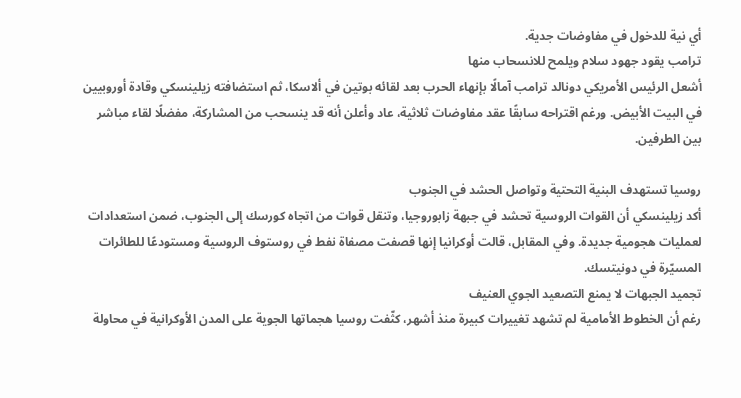أي نية للدخول في مفاوضات جدية.
ترامب يقود جهود سلام ويلمح للانسحاب منها
أشعل الرئيس الأمريكي دونالد ترامب آمالًا بإنهاء الحرب بعد لقائه بوتين في ألاسكا، ثم استضافته زيلينسكي وقادة أوروبيين في البيت الأبيض. ورغم اقتراحه سابقًا عقد مفاوضات ثلاثية، عاد وأعلن أنه قد ينسحب من المشاركة، مفضلًا لقاء مباشر بين الطرفين.

روسيا تستهدف البنية التحتية وتواصل الحشد في الجنوب
أكد زيلينسكي أن القوات الروسية تحشد في جبهة زابوروجيا، وتنقل قوات من اتجاه كورسك إلى الجنوب، ضمن استعدادات لعمليات هجومية جديدة. وفي المقابل، قالت أوكرانيا إنها قصفت مصفاة نفط في روستوف الروسية ومستودعًا للطائرات المسيّرة في دونيتسك.
تجميد الجبهات لا يمنع التصعيد الجوي العنيف
رغم أن الخطوط الأمامية لم تشهد تغييرات كبيرة منذ أشهر، كثّفت روسيا هجماتها الجوية على المدن الأوكرانية في محاولة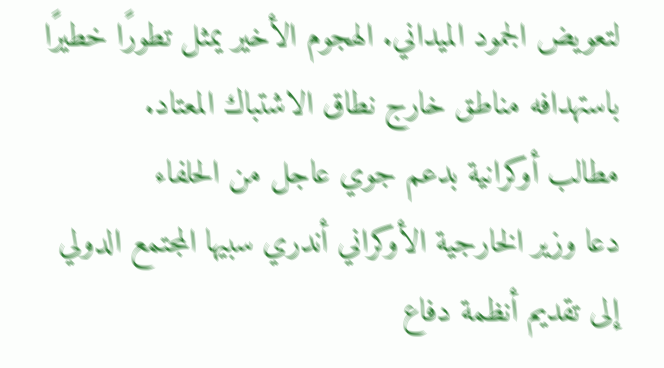لتعويض الجمود الميداني. الهجوم الأخير يمثل تطورًا خطيرًا باستهدافه مناطق خارج نطاق الاشتباك المعتاد.
مطالب أوكرانية بدعم جوي عاجل من الحلفاء
دعا وزير الخارجية الأوكراني أندري سبيها المجتمع الدولي إلى تقديم أنظمة دفاع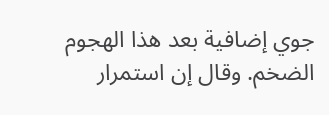جوي إضافية بعد هذا الهجوم الضخم. وقال إن استمرار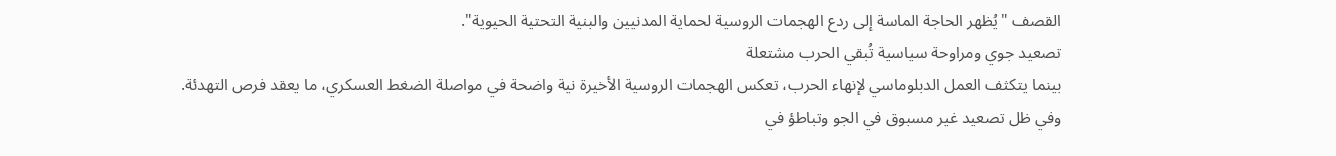القصف "يُظهر الحاجة الماسة إلى ردع الهجمات الروسية لحماية المدنيين والبنية التحتية الحيوية".
تصعيد جوي ومراوحة سياسية تُبقي الحرب مشتعلة
بينما يتكثف العمل الدبلوماسي لإنهاء الحرب، تعكس الهجمات الروسية الأخيرة نية واضحة في مواصلة الضغط العسكري، ما يعقد فرص التهدئة. وفي ظل تصعيد غير مسبوق في الجو وتباطؤ في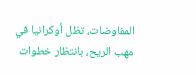المفاوضات، تظل أوكرانيا في مهب الريح، بانتظار خطوات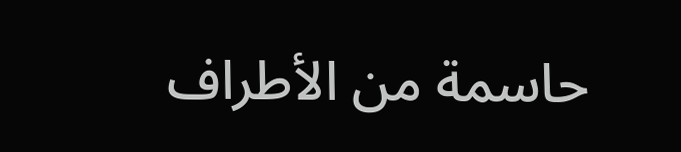حاسمة من الأطراف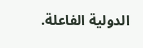الدولية الفاعلة.